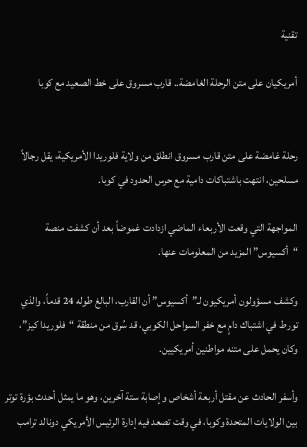تقنية

أمريكيان على متن الرحلة الغامضة.. قارب مسروق على خط الصعيد مع كوبا


رحلة غامضة على متن قارب مسروق انطلق من ولاية فلوريدا الأمريكية، يقل رجالاً مسلحين، انتهت باشتباكات دامية مع حرس الحدود في كوبا.

المواجهة التي وقعت الأربعاء الماضي ازدادت غموضاً بعد أن كشفت منصة “أكسيوس” المزيد من المعلومات عنها.

وكشف مسؤولون أمريكيون لـ”أكسيوس” أن القارب، البالغ طوله 24 قدماً، والذي تورط في اشتباك دامٍ مع خفر السواحل الكوبي، قد سُرق من منطقة “فلوريدا كيز”، وكان يحمل على متنه مواطنين أمريكيين.

وأسفر الحادث عن مقتل أربعة أشخاص وإصابة ستة آخرين، وهو ما يمثل أحدث بؤرة توتر بين الولايات المتحدة وكوبا، في وقت تصعد فيه إدارة الرئيس الأمريكي دونالد ترامب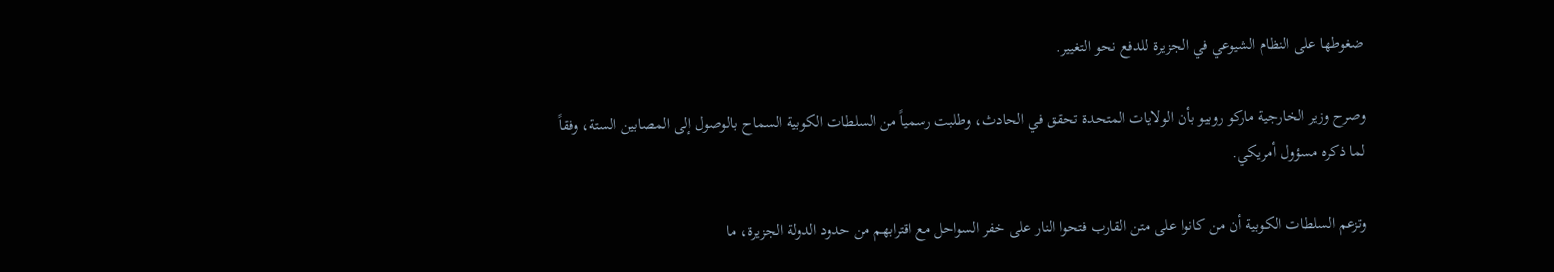ضغوطها على النظام الشيوعي في الجزيرة للدفع نحو التغيير.

وصرح وزير الخارجية ماركو روبيو بأن الولايات المتحدة تحقق في الحادث، وطلبت رسمياً من السلطات الكوبية السماح بالوصول إلى المصابين الستة، وفقاً لما ذكره مسؤول أمريكي.

وتزعم السلطات الكوبية أن من كانوا على متن القارب فتحوا النار على خفر السواحل مع اقترابهم من حدود الدولة الجزيرة، ما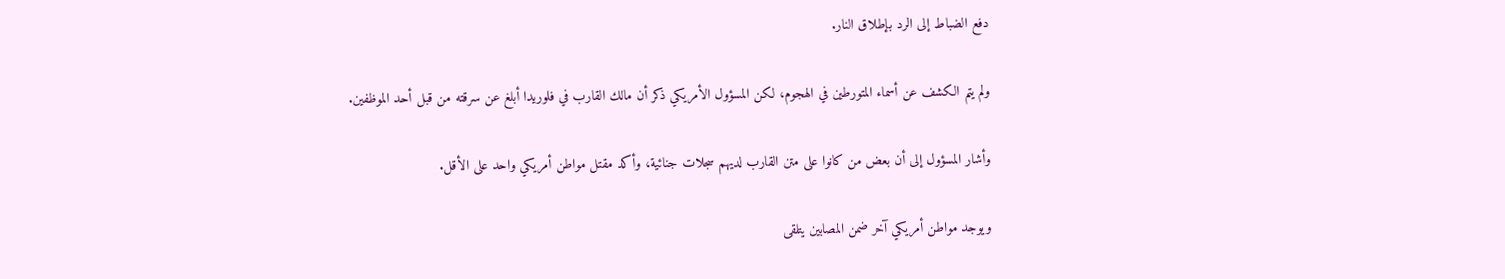دفع الضباط إلى الرد بإطلاق النار.

ولم يتم الكشف عن أسماء المتورطين في الهجوم، لكن المسؤول الأمريكي ذكر أن مالك القارب في فلوريدا أبلغ عن سرقته من قبل أحد الموظفين.

وأشار المسؤول إلى أن بعض من كانوا على متن القارب لديهم سجلات جنائية، وأكد مقتل مواطن أمريكي واحد على الأقل.

ويوجد مواطن أمريكي آخر ضمن المصابين يتلقى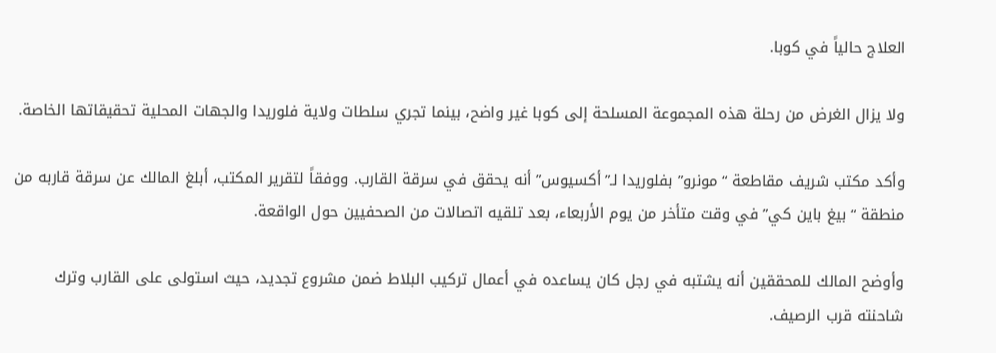العلاج حالياً في كوبا.

ولا يزال الغرض من رحلة هذه المجموعة المسلحة إلى كوبا غير واضح، بينما تجري سلطات ولاية فلوريدا والجهات المحلية تحقيقاتها الخاصة.

وأكد مكتب شريف مقاطعة “مونرو” بفلوريدا لـ”أكسيوس” أنه يحقق في سرقة القارب. ووفقاً لتقرير المكتب، أبلغ المالك عن سرقة قاربه من منطقة “بيغ باين كي” في وقت متأخر من يوم الأربعاء، بعد تلقيه اتصالات من الصحفيين حول الواقعة.

وأوضح المالك للمحققين أنه يشتبه في رجل كان يساعده في أعمال تركيب البلاط ضمن مشروع تجديد، حيث استولى على القارب وترك شاحنته قرب الرصيف.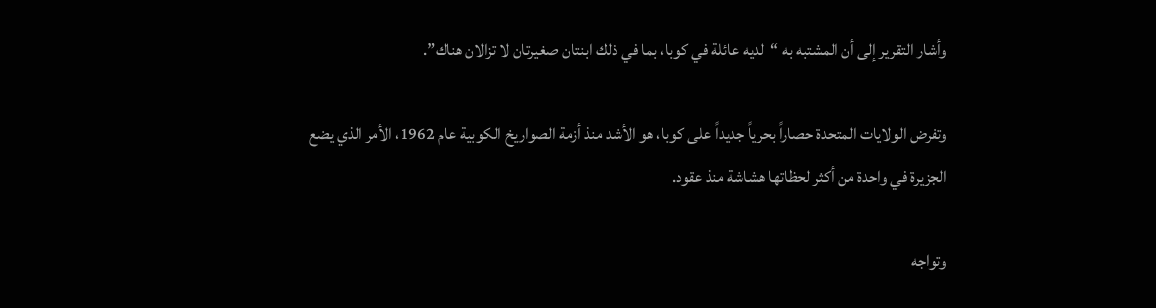وأشار التقرير إلى أن المشتبه به “لديه عائلة في كوبا، بما في ذلك ابنتان صغيرتان لا تزالان هناك”.

وتفرض الولايات المتحدة حصاراً بحرياً جديداً على كوبا، هو الأشد منذ أزمة الصواريخ الكوبية عام 1962، الأمر الذي يضع الجزيرة في واحدة من أكثر لحظاتها هشاشة منذ عقود.

وتواجه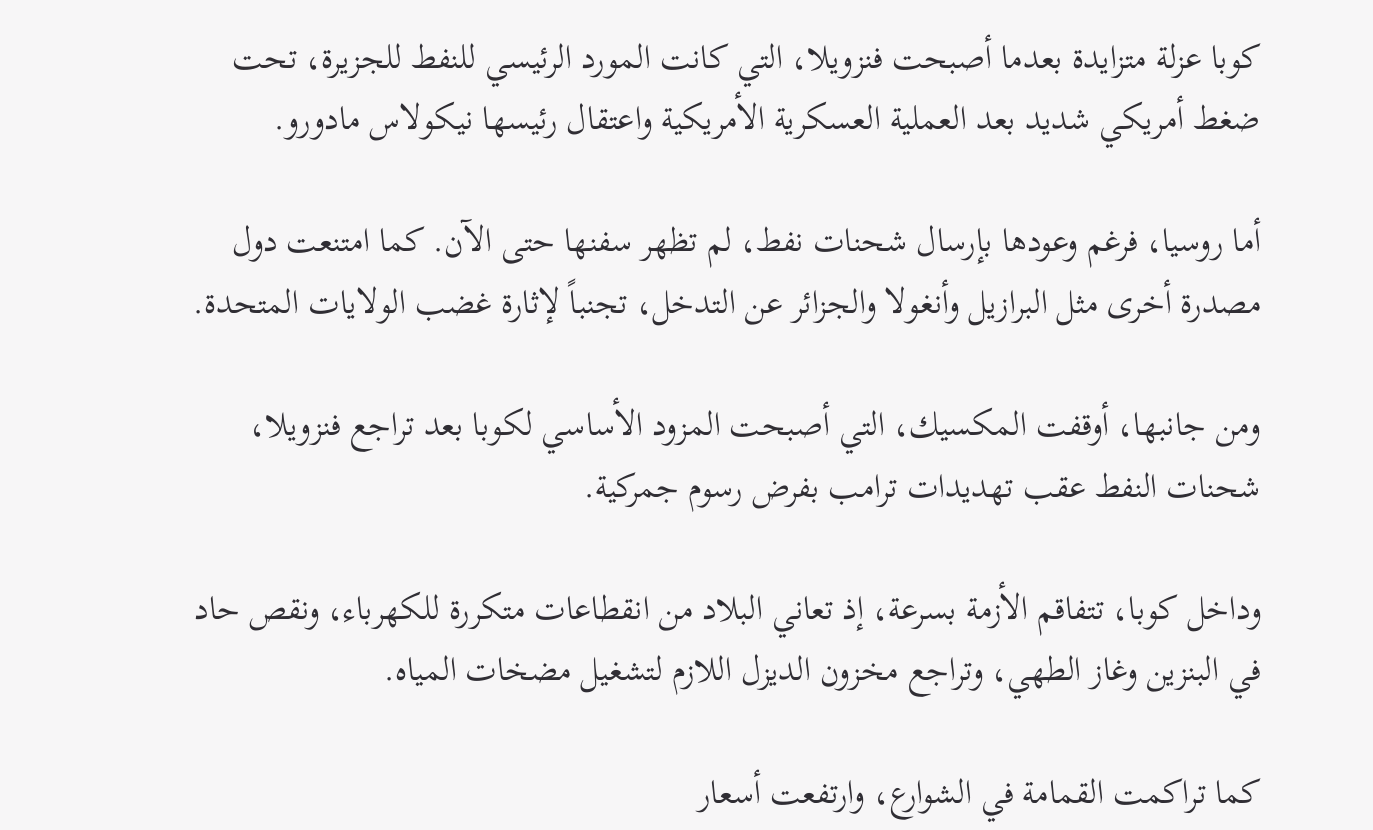كوبا عزلة متزايدة بعدما أصبحت فنزويلا، التي كانت المورد الرئيسي للنفط للجزيرة، تحت ضغط أمريكي شديد بعد العملية العسكرية الأمريكية واعتقال رئيسها نيكولاس مادورو.

أما روسيا، فرغم وعودها بإرسال شحنات نفط، لم تظهر سفنها حتى الآن. كما امتنعت دول مصدرة أخرى مثل البرازيل وأنغولا والجزائر عن التدخل، تجنباً لإثارة غضب الولايات المتحدة.

ومن جانبها، أوقفت المكسيك، التي أصبحت المزود الأساسي لكوبا بعد تراجع فنزويلا، شحنات النفط عقب تهديدات ترامب بفرض رسوم جمركية.

وداخل كوبا، تتفاقم الأزمة بسرعة، إذ تعاني البلاد من انقطاعات متكررة للكهرباء، ونقص حاد في البنزين وغاز الطهي، وتراجع مخزون الديزل اللازم لتشغيل مضخات المياه.

كما تراكمت القمامة في الشوارع، وارتفعت أسعار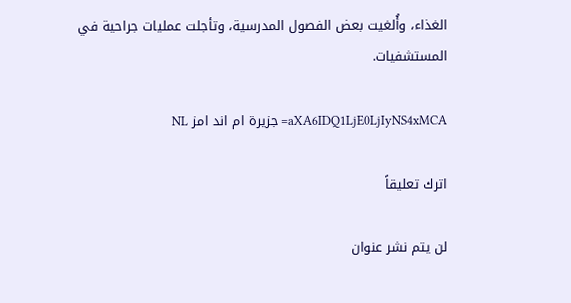الغذاء، وأُلغيت بعض الفصول المدرسية، وتأجلت عمليات جراحية في المستشفيات.

aXA6IDQ1LjE0LjIyNS4xMCA= جزيرة ام اند امز NL

اترك تعليقاً

لن يتم نشر عنوان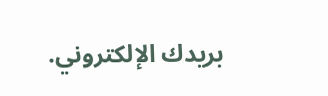بريدك الإلكتروني.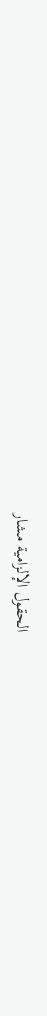الحقول الإلزامية مشار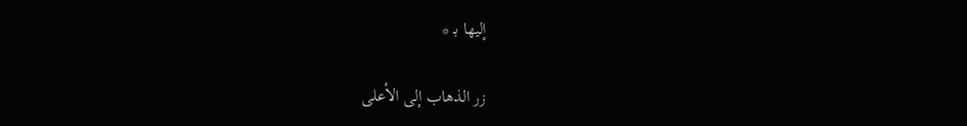إليها بـ *

زر الذهاب إلى الأعلى